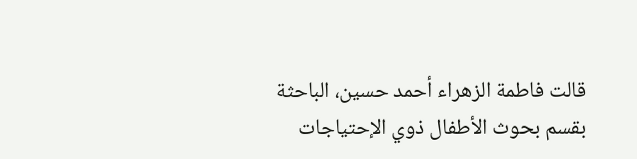قالت فاطمة الزهراء أحمد حسين، الباحثة بقسم بحوث الأطفال ذوي الإحتياجات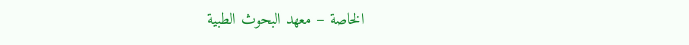الخاصة – معهد البحوث الطبية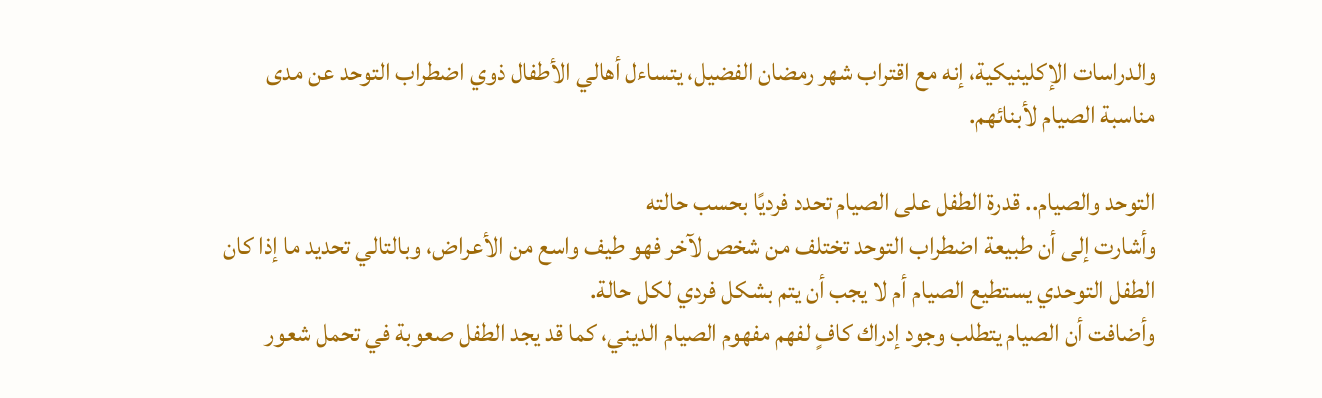والدراسات الإكلينيكية، إنه مع اقتراب شهر رمضان الفضيل، يتساءل أهالي الأطفال ذوي اضطراب التوحد عن مدى مناسبة الصيام لأبنائهم.

التوحد والصيام.. قدرة الطفل على الصيام تحدد فرديًا بحسب حالته
وأشارت إلى أن طبيعة اضطراب التوحد تختلف من شخص لآخر فهو طيف واسع من الأعراض، وبالتالي تحديد ما إذا كان الطفل التوحدي يستطيع الصيام أم لا يجب أن يتم بشكل فردي لكل حالة.
وأضافت أن الصيام يتطلب وجود إدراك كافٍ لفهم مفهوم الصيام الديني، كما قد يجد الطفل صعوبة في تحمل شعور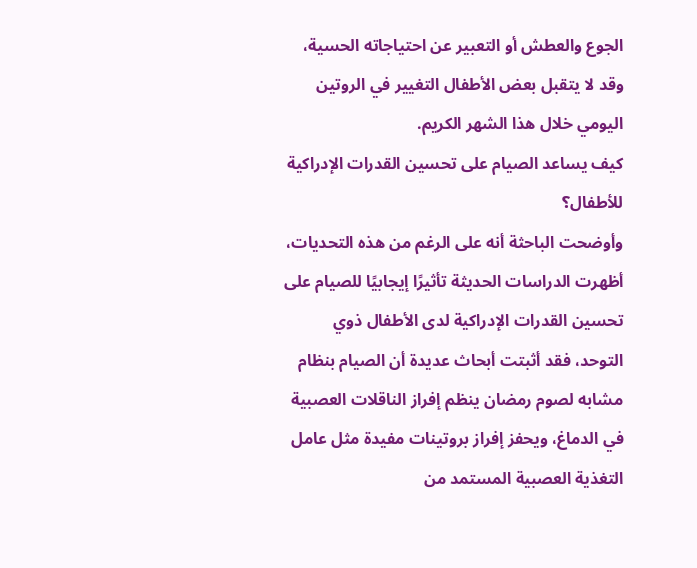الجوع والعطش أو التعبير عن احتياجاته الحسية، وقد لا يتقبل بعض الأطفال التغيير في الروتين اليومي خلال هذا الشهر الكريم.
كيف يساعد الصيام على تحسين القدرات الإدراكية للأطفال؟
وأوضحت الباحثة أنه على الرغم من هذه التحديات، أظهرت الدراسات الحديثة تأثيرًا إيجابيًا للصيام على تحسين القدرات الإدراكية لدى الأطفال ذوي التوحد، فقد أثبتت أبحاث عديدة أن الصيام بنظام مشابه لصوم رمضان ينظم إفراز الناقلات العصبية في الدماغ، ويحفز إفراز بروتينات مفيدة مثل عامل التغذية العصبية المستمد من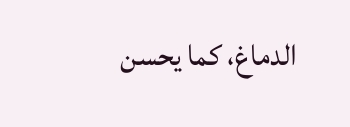الدماغ، كما يحسن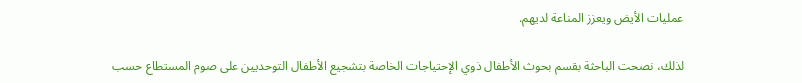عمليات الأيض ويعزز المناعة لديهم.

لذلك، نصحت الباحثة بقسم بحوث الأطفال ذوي الإحتياجات الخاصة بتشجيع الأطفال التوحديين على صوم المستطاع حسب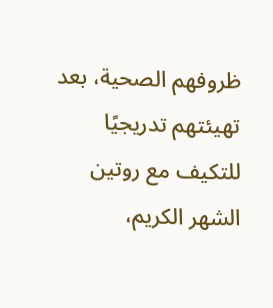ظروفهم الصحية، بعد تهيئتهم تدريجيًا للتكيف مع روتين الشهر الكريم،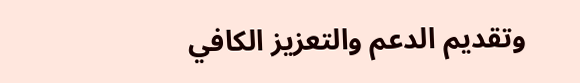وتقديم الدعم والتعزيز الكافي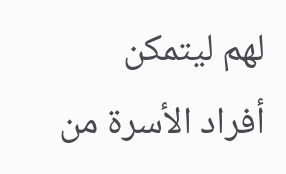لهم ليتمكن أفراد الأسرة من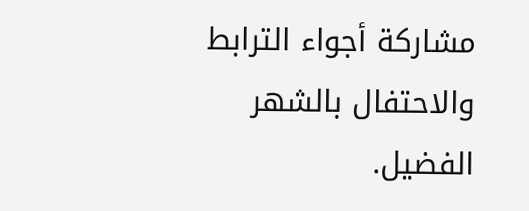مشاركة أجواء الترابط والاحتفال بالشهر الفضيل.